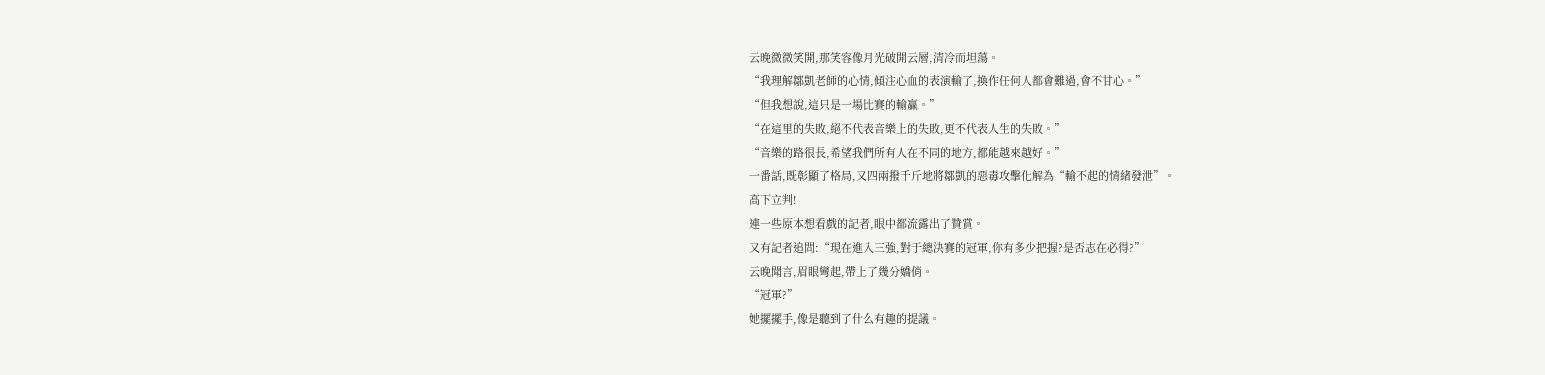云晚微微笑開,那笑容像月光破開云層,清冷而坦蕩。
“我理解鄒凱老師的心情,傾注心血的表演輸了,換作任何人都會難過,會不甘心。”
“但我想說,這只是一場比賽的輸贏。”
“在這里的失敗,絕不代表音樂上的失敗,更不代表人生的失敗。”
“音樂的路很長,希望我們所有人在不同的地方,都能越來越好。”
一番話,既彰顯了格局,又四兩撥千斤地將鄒凱的惡毒攻擊化解為“輸不起的情緒發泄”。
高下立判!
連一些原本想看戲的記者,眼中都流露出了贊賞。
又有記者追問:“現在進入三強,對于總決賽的冠軍,你有多少把握?是否志在必得?”
云晚聞言,眉眼彎起,帶上了幾分嬌俏。
“冠軍?”
她擺擺手,像是聽到了什么有趣的提議。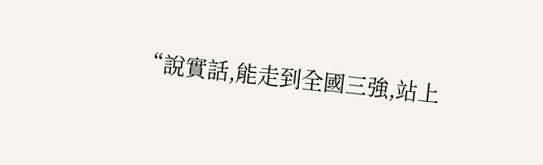“說實話,能走到全國三強,站上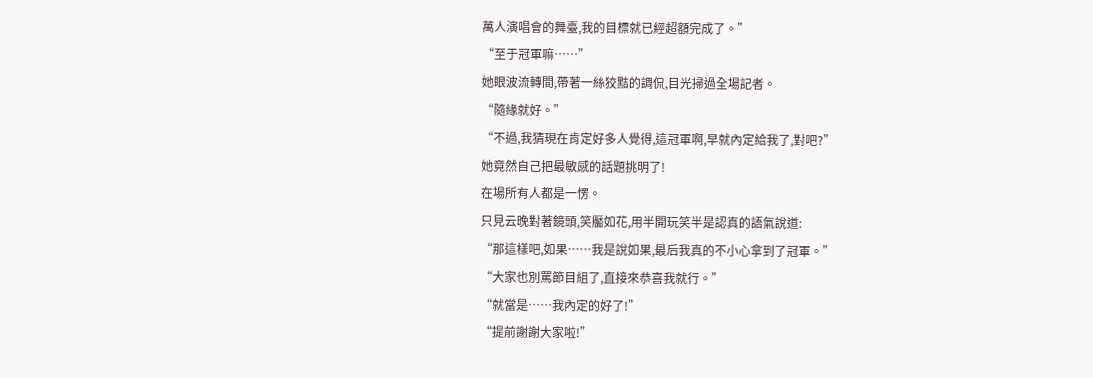萬人演唱會的舞臺,我的目標就已經超額完成了。”
“至于冠軍嘛……”
她眼波流轉間,帶著一絲狡黠的調侃,目光掃過全場記者。
“隨緣就好。”
“不過,我猜現在肯定好多人覺得,這冠軍啊,早就內定給我了,對吧?”
她竟然自己把最敏感的話題挑明了!
在場所有人都是一愣。
只見云晚對著鏡頭,笑靨如花,用半開玩笑半是認真的語氣說道:
“那這樣吧,如果……我是說如果,最后我真的不小心拿到了冠軍。”
“大家也別罵節目組了,直接來恭喜我就行。”
“就當是……我內定的好了!”
“提前謝謝大家啦!”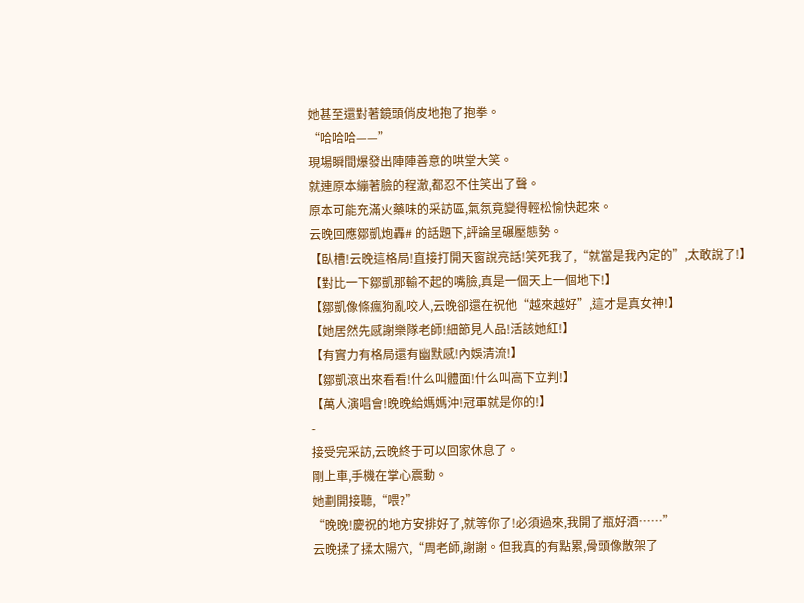她甚至還對著鏡頭俏皮地抱了抱拳。
“哈哈哈——”
現場瞬間爆發出陣陣善意的哄堂大笑。
就連原本繃著臉的程澈,都忍不住笑出了聲。
原本可能充滿火藥味的采訪區,氣氛竟變得輕松愉快起來。
云晚回應鄒凱炮轟# 的話題下,評論呈碾壓態勢。
【臥槽!云晚這格局!直接打開天窗說亮話!笑死我了,“就當是我內定的”,太敢說了!】
【對比一下鄒凱那輸不起的嘴臉,真是一個天上一個地下!】
【鄒凱像條瘋狗亂咬人,云晚卻還在祝他“越來越好”,這才是真女神!】
【她居然先感謝樂隊老師!細節見人品!活該她紅!】
【有實力有格局還有幽默感!內娛清流!】
【鄒凱滾出來看看!什么叫體面!什么叫高下立判!】
【萬人演唱會!晚晚給媽媽沖!冠軍就是你的!】
-
接受完采訪,云晚終于可以回家休息了。
剛上車,手機在掌心震動。
她劃開接聽,“喂?”
“晚晚!慶祝的地方安排好了,就等你了!必須過來,我開了瓶好酒……”
云晚揉了揉太陽穴,“周老師,謝謝。但我真的有點累,骨頭像散架了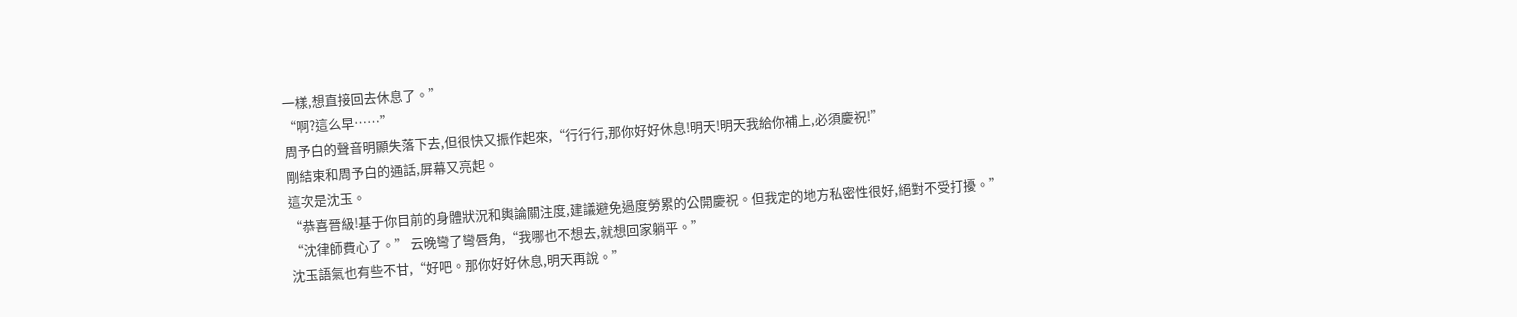一樣,想直接回去休息了。”
“啊?這么早……”
周予白的聲音明顯失落下去,但很快又振作起來,“行行行,那你好好休息!明天!明天我給你補上,必須慶祝!”
剛結束和周予白的通話,屏幕又亮起。
這次是沈玉。
“恭喜晉級!基于你目前的身體狀況和輿論關注度,建議避免過度勞累的公開慶祝。但我定的地方私密性很好,絕對不受打擾。”
“沈律師費心了。” 云晚彎了彎唇角,“我哪也不想去,就想回家躺平。”
沈玉語氣也有些不甘,“好吧。那你好好休息,明天再說。”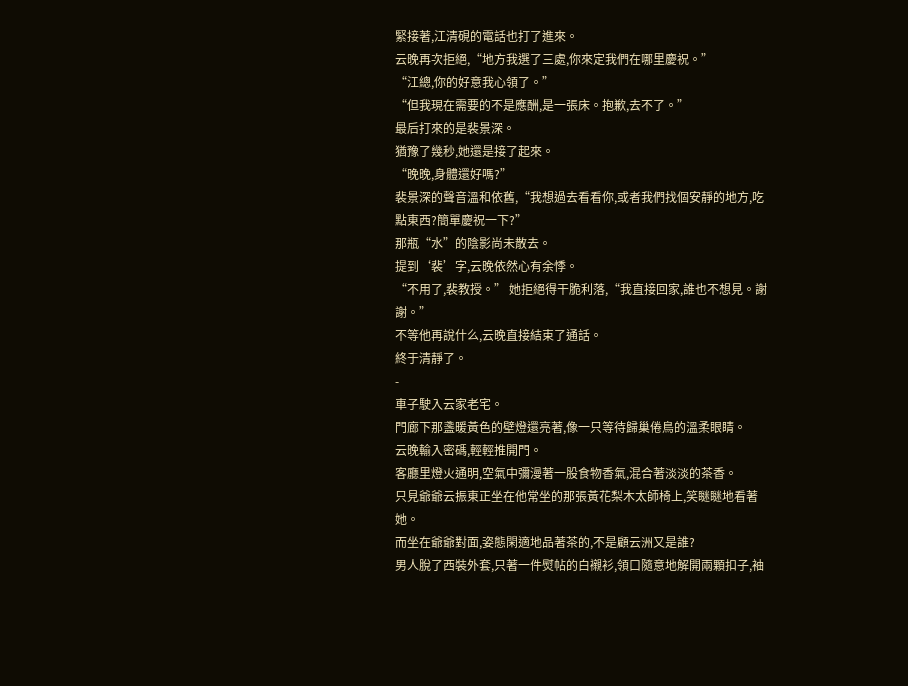緊接著,江清硯的電話也打了進來。
云晚再次拒絕,“地方我選了三處,你來定我們在哪里慶祝。”
“江總,你的好意我心領了。”
“但我現在需要的不是應酬,是一張床。抱歉,去不了。”
最后打來的是裴景深。
猶豫了幾秒,她還是接了起來。
“晚晚,身體還好嗎?”
裴景深的聲音溫和依舊,“我想過去看看你,或者我們找個安靜的地方,吃點東西?簡單慶祝一下?”
那瓶“水”的陰影尚未散去。
提到‘裴’字,云晚依然心有余悸。
“不用了,裴教授。” 她拒絕得干脆利落,“我直接回家,誰也不想見。謝謝。”
不等他再說什么,云晚直接結束了通話。
終于清靜了。
-
車子駛入云家老宅。
門廊下那盞暖黃色的壁燈還亮著,像一只等待歸巢倦鳥的溫柔眼睛。
云晚輸入密碼,輕輕推開門。
客廳里燈火通明,空氣中彌漫著一股食物香氣,混合著淡淡的茶香。
只見爺爺云振東正坐在他常坐的那張黃花梨木太師椅上,笑瞇瞇地看著她。
而坐在爺爺對面,姿態閑適地品著茶的,不是顧云洲又是誰?
男人脫了西裝外套,只著一件熨帖的白襯衫,領口隨意地解開兩顆扣子,袖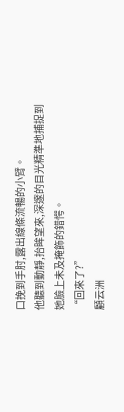口挽到手肘,露出線條流暢的小臂。
他聽到動靜,抬眸望來,深邃的目光精準地捕捉到她臉上未及掩飾的錯愕。
“回來了?”
顧云洲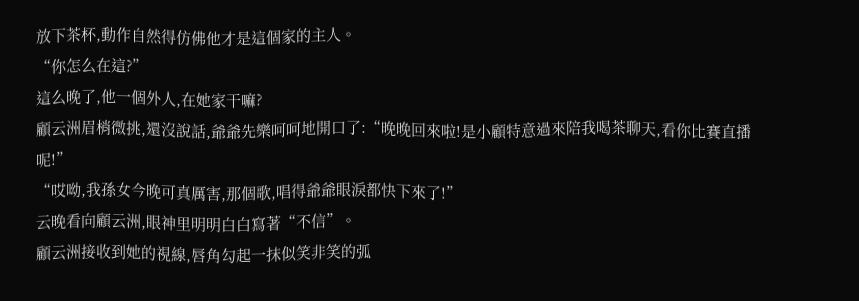放下茶杯,動作自然得仿佛他才是這個家的主人。
“你怎么在這?”
這么晚了,他一個外人,在她家干嘛?
顧云洲眉梢微挑,還沒說話,爺爺先樂呵呵地開口了:“晚晚回來啦!是小顧特意過來陪我喝茶聊天,看你比賽直播呢!”
“哎呦,我孫女今晚可真厲害,那個歌,唱得爺爺眼淚都快下來了!”
云晚看向顧云洲,眼神里明明白白寫著“不信”。
顧云洲接收到她的視線,唇角勾起一抹似笑非笑的弧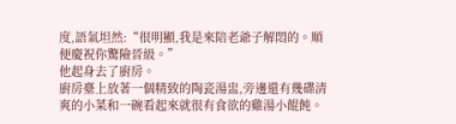度,語氣坦然:“很明顯,我是來陪老爺子解悶的。順便慶祝你驚險晉級。”
他起身去了廚房。
廚房臺上放著一個精致的陶瓷湯盅,旁邊還有幾碟清爽的小菜和一碗看起來就很有食欲的雞湯小餛飩。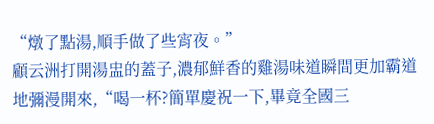“燉了點湯,順手做了些宵夜。”
顧云洲打開湯盅的蓋子,濃郁鮮香的雞湯味道瞬間更加霸道地彌漫開來,“喝一杯?簡單慶祝一下,畢竟全國三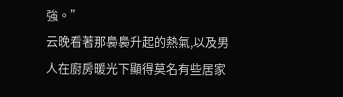強。”
云晚看著那裊裊升起的熱氣,以及男人在廚房暖光下顯得莫名有些居家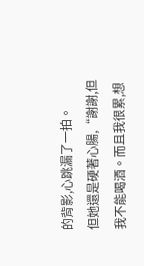的背影,心跳漏了一拍。
但她還是硬著心腸,“謝謝,但我不能喝酒。而且我很累,想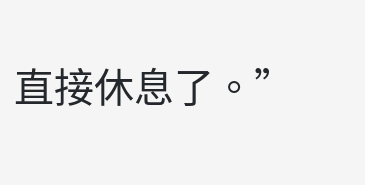直接休息了。”